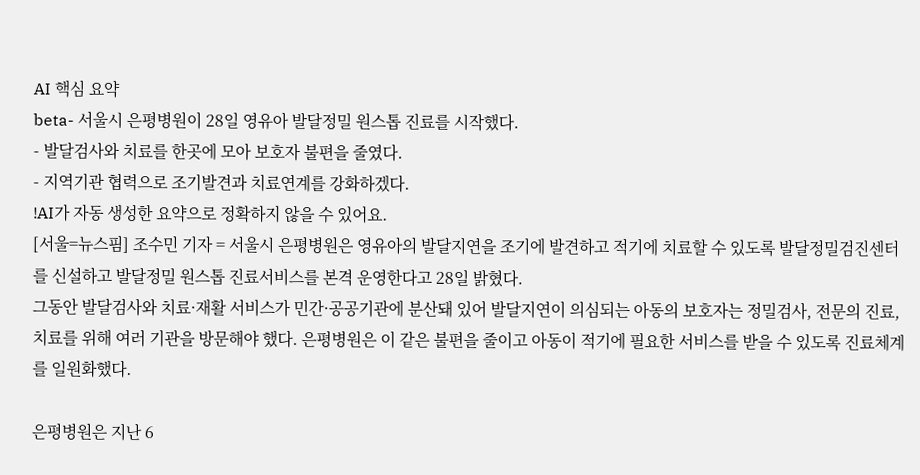AI 핵심 요약
beta- 서울시 은평병원이 28일 영유아 발달정밀 원스톱 진료를 시작했다.
- 발달검사와 치료를 한곳에 모아 보호자 불편을 줄였다.
- 지역기관 협력으로 조기발견과 치료연계를 강화하겠다.
!AI가 자동 생성한 요약으로 정확하지 않을 수 있어요.
[서울=뉴스핌] 조수민 기자 = 서울시 은평병원은 영유아의 발달지연을 조기에 발견하고 적기에 치료할 수 있도록 발달정밀검진센터를 신설하고 발달정밀 원스톱 진료서비스를 본격 운영한다고 28일 밝혔다.
그동안 발달검사와 치료·재활 서비스가 민간·공공기관에 분산돼 있어 발달지연이 의심되는 아동의 보호자는 정밀검사, 전문의 진료, 치료를 위해 여러 기관을 방문해야 했다. 은평병원은 이 같은 불편을 줄이고 아동이 적기에 필요한 서비스를 받을 수 있도록 진료체계를 일원화했다.

은평병원은 지난 6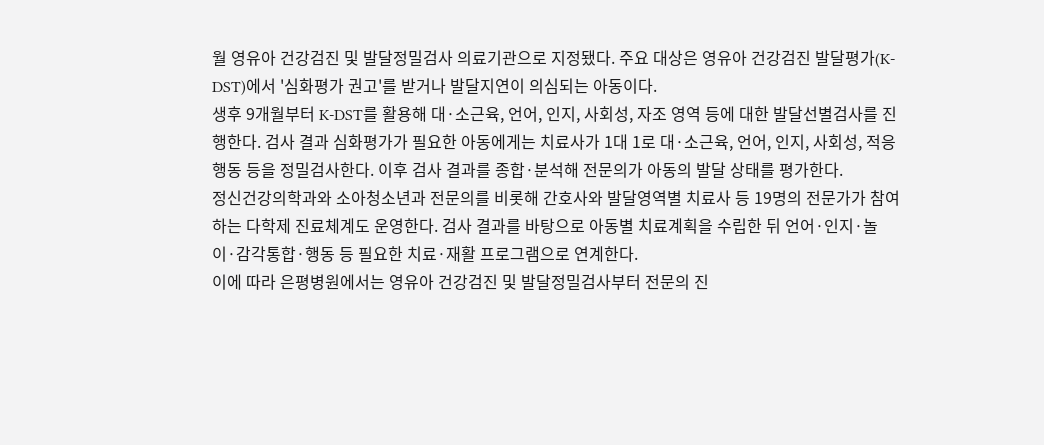월 영유아 건강검진 및 발달정밀검사 의료기관으로 지정됐다. 주요 대상은 영유아 건강검진 발달평가(K-DST)에서 '심화평가 권고'를 받거나 발달지연이 의심되는 아동이다.
생후 9개월부터 K-DST를 활용해 대·소근육, 언어, 인지, 사회성, 자조 영역 등에 대한 발달선별검사를 진행한다. 검사 결과 심화평가가 필요한 아동에게는 치료사가 1대 1로 대·소근육, 언어, 인지, 사회성, 적응행동 등을 정밀검사한다. 이후 검사 결과를 종합·분석해 전문의가 아동의 발달 상태를 평가한다.
정신건강의학과와 소아청소년과 전문의를 비롯해 간호사와 발달영역별 치료사 등 19명의 전문가가 참여하는 다학제 진료체계도 운영한다. 검사 결과를 바탕으로 아동별 치료계획을 수립한 뒤 언어·인지·놀이·감각통합·행동 등 필요한 치료·재활 프로그램으로 연계한다.
이에 따라 은평병원에서는 영유아 건강검진 및 발달정밀검사부터 전문의 진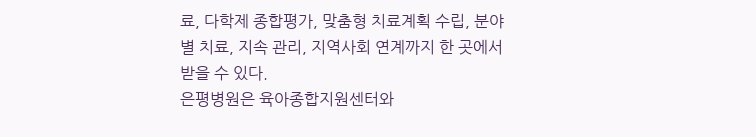료, 다학제 종합평가, 맞춤형 치료계획 수립, 분야별 치료, 지속 관리, 지역사회 연계까지 한 곳에서 받을 수 있다.
은평병원은 육아종합지원센터와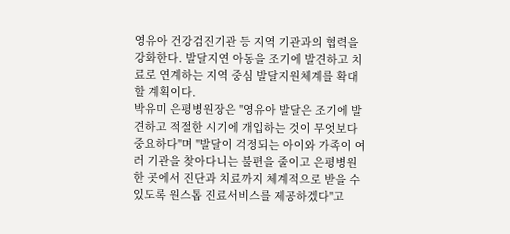영유아 건강검진기관 등 지역 기관과의 협력을 강화한다. 발달지연 아동을 조기에 발견하고 치료로 연계하는 지역 중심 발달지원체계를 확대할 계획이다.
박유미 은평병원장은 "영유아 발달은 조기에 발견하고 적절한 시기에 개입하는 것이 무엇보다 중요하다"며 "발달이 걱정되는 아이와 가족이 여러 기관을 찾아다니는 불편을 줄이고 은평병원 한 곳에서 진단과 치료까지 체계적으로 받을 수 있도록 원스톱 진료서비스를 제공하겠다"고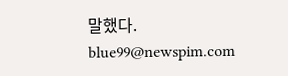말했다.
blue99@newspim.com